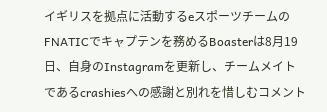イギリスを拠点に活動するeスポーツチームのFNATICでキャプテンを務めるBoasterは8月19日、自身のInstagramを更新し、チームメイトであるcrashiesへの感謝と別れを惜しむコメント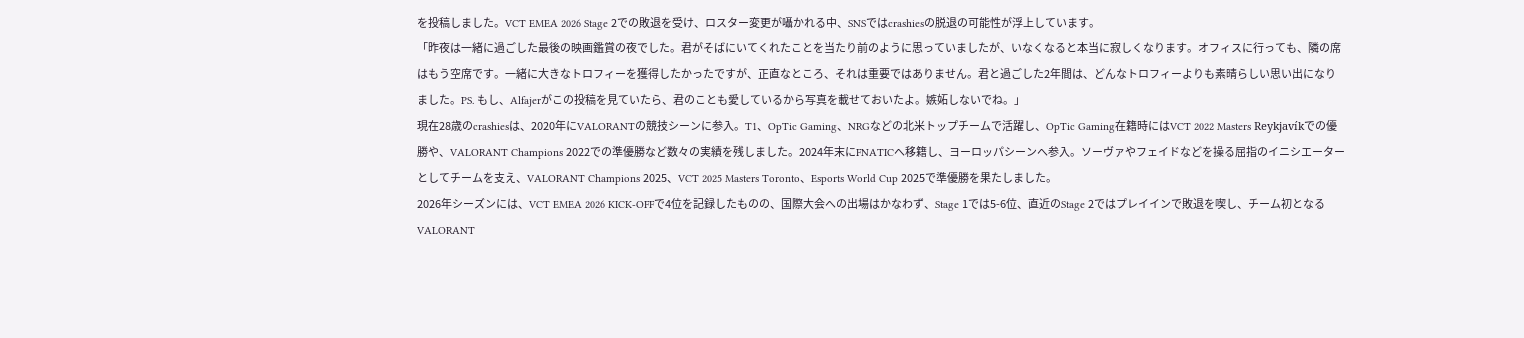を投稿しました。VCT EMEA 2026 Stage 2での敗退を受け、ロスター変更が囁かれる中、SNSではcrashiesの脱退の可能性が浮上しています。
「昨夜は一緒に過ごした最後の映画鑑賞の夜でした。君がそばにいてくれたことを当たり前のように思っていましたが、いなくなると本当に寂しくなります。オフィスに行っても、隣の席はもう空席です。一緒に大きなトロフィーを獲得したかったですが、正直なところ、それは重要ではありません。君と過ごした2年間は、どんなトロフィーよりも素晴らしい思い出になりました。PS. もし、Alfajerがこの投稿を見ていたら、君のことも愛しているから写真を載せておいたよ。嫉妬しないでね。」
現在28歳のcrashiesは、2020年にVALORANTの競技シーンに参入。T1、OpTic Gaming、NRGなどの北米トップチームで活躍し、OpTic Gaming在籍時にはVCT 2022 Masters Reykjavíkでの優勝や、VALORANT Champions 2022での準優勝など数々の実績を残しました。2024年末にFNATICへ移籍し、ヨーロッパシーンへ参入。ソーヴァやフェイドなどを操る屈指のイニシエーターとしてチームを支え、VALORANT Champions 2025、VCT 2025 Masters Toronto、Esports World Cup 2025で準優勝を果たしました。
2026年シーズンには、VCT EMEA 2026 KICK-OFFで4位を記録したものの、国際大会への出場はかなわず、Stage 1では5-6位、直近のStage 2ではプレイインで敗退を喫し、チーム初となるVALORANT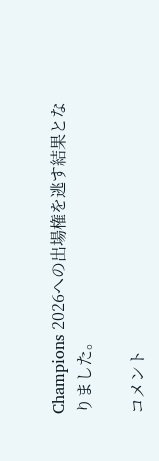Champions 2026への出場権を逃す結果となりました。

コメント